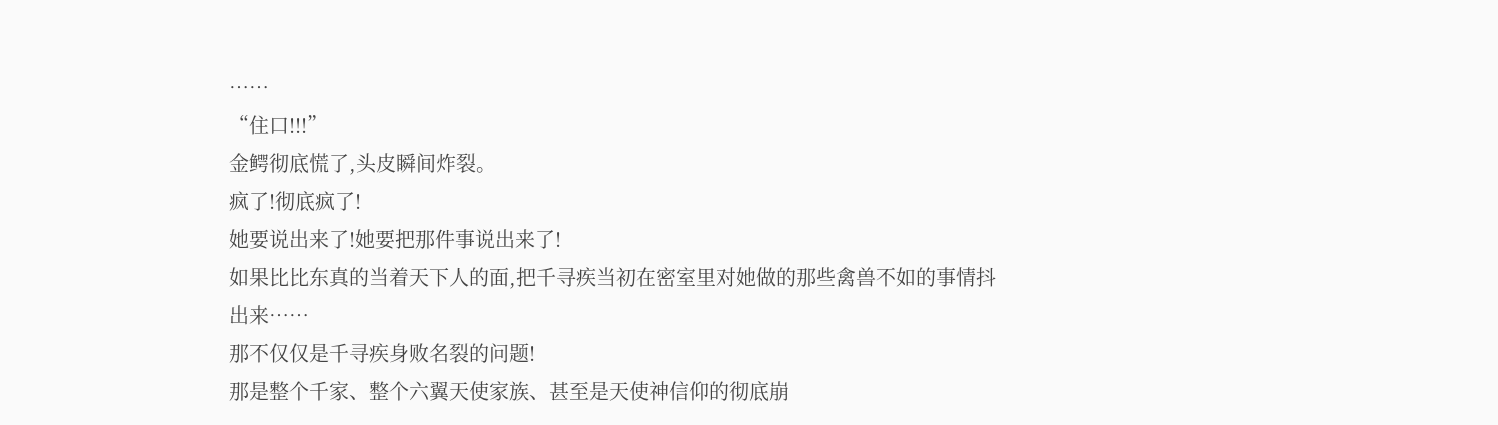……
“住口!!!”
金鳄彻底慌了,头皮瞬间炸裂。
疯了!彻底疯了!
她要说出来了!她要把那件事说出来了!
如果比比东真的当着天下人的面,把千寻疾当初在密室里对她做的那些禽兽不如的事情抖出来……
那不仅仅是千寻疾身败名裂的问题!
那是整个千家、整个六翼天使家族、甚至是天使神信仰的彻底崩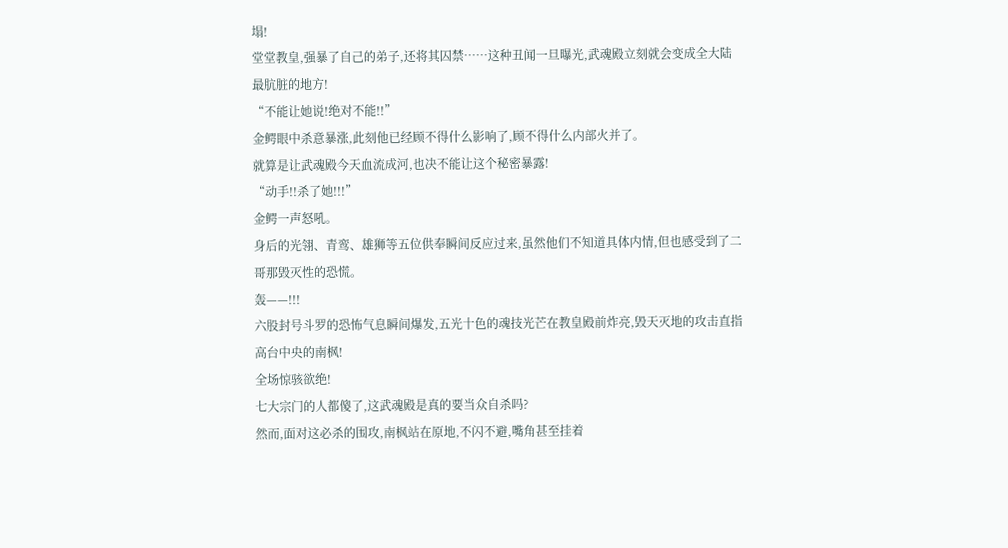塌!
堂堂教皇,强暴了自己的弟子,还将其囚禁……这种丑闻一旦曝光,武魂殿立刻就会变成全大陆最肮脏的地方!
“不能让她说!绝对不能!!”
金鳄眼中杀意暴涨,此刻他已经顾不得什么影响了,顾不得什么内部火并了。
就算是让武魂殿今天血流成河,也决不能让这个秘密暴露!
“动手!!杀了她!!!”
金鳄一声怒吼。
身后的光翎、青鸾、雄狮等五位供奉瞬间反应过来,虽然他们不知道具体内情,但也感受到了二哥那毁灭性的恐慌。
轰——!!!
六股封号斗罗的恐怖气息瞬间爆发,五光十色的魂技光芒在教皇殿前炸亮,毁天灭地的攻击直指高台中央的南枫!
全场惊骇欲绝!
七大宗门的人都傻了,这武魂殿是真的要当众自杀吗?
然而,面对这必杀的围攻,南枫站在原地,不闪不避,嘴角甚至挂着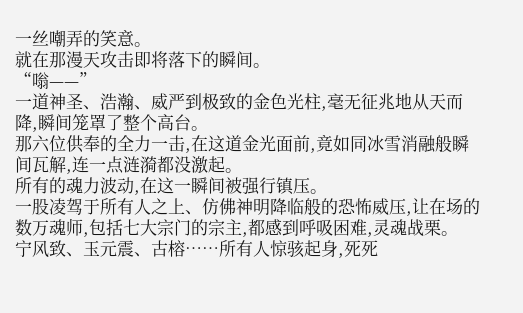一丝嘲弄的笑意。
就在那漫天攻击即将落下的瞬间。
“嗡——”
一道神圣、浩瀚、威严到极致的金色光柱,毫无征兆地从天而降,瞬间笼罩了整个高台。
那六位供奉的全力一击,在这道金光面前,竟如同冰雪消融般瞬间瓦解,连一点涟漪都没激起。
所有的魂力波动,在这一瞬间被强行镇压。
一股凌驾于所有人之上、仿佛神明降临般的恐怖威压,让在场的数万魂师,包括七大宗门的宗主,都感到呼吸困难,灵魂战栗。
宁风致、玉元震、古榕……所有人惊骇起身,死死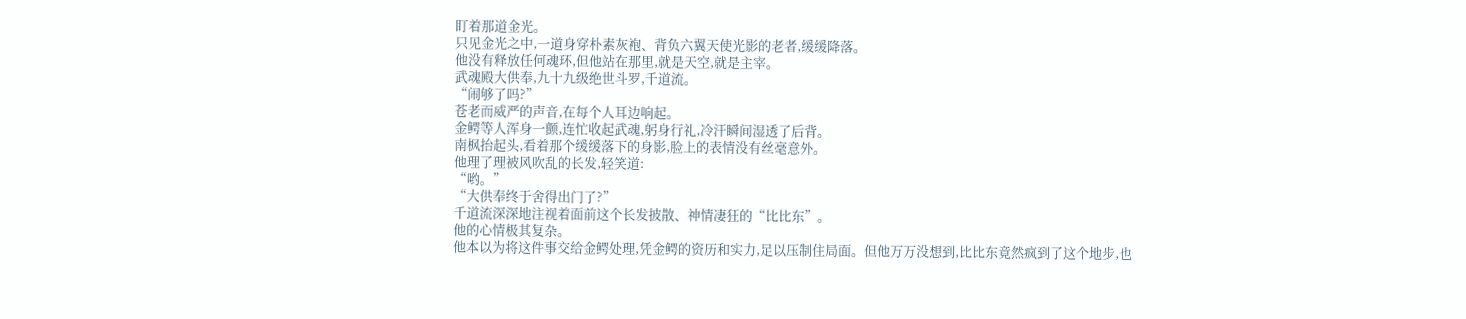盯着那道金光。
只见金光之中,一道身穿朴素灰袍、背负六翼天使光影的老者,缓缓降落。
他没有释放任何魂环,但他站在那里,就是天空,就是主宰。
武魂殿大供奉,九十九级绝世斗罗,千道流。
“闹够了吗?”
苍老而威严的声音,在每个人耳边响起。
金鳄等人浑身一颤,连忙收起武魂,躬身行礼,冷汗瞬间湿透了后背。
南枫抬起头,看着那个缓缓落下的身影,脸上的表情没有丝毫意外。
他理了理被风吹乱的长发,轻笑道:
“哟。”
“大供奉终于舍得出门了?”
千道流深深地注视着面前这个长发披散、神情凄狂的“比比东”。
他的心情极其复杂。
他本以为将这件事交给金鳄处理,凭金鳄的资历和实力,足以压制住局面。但他万万没想到,比比东竟然疯到了这个地步,也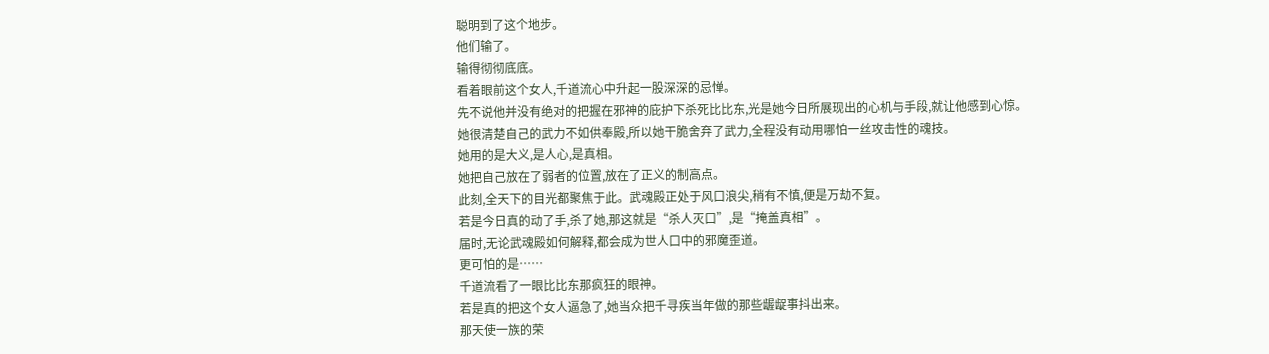聪明到了这个地步。
他们输了。
输得彻彻底底。
看着眼前这个女人,千道流心中升起一股深深的忌惮。
先不说他并没有绝对的把握在邪神的庇护下杀死比比东,光是她今日所展现出的心机与手段,就让他感到心惊。
她很清楚自己的武力不如供奉殿,所以她干脆舍弃了武力,全程没有动用哪怕一丝攻击性的魂技。
她用的是大义,是人心,是真相。
她把自己放在了弱者的位置,放在了正义的制高点。
此刻,全天下的目光都聚焦于此。武魂殿正处于风口浪尖,稍有不慎,便是万劫不复。
若是今日真的动了手,杀了她,那这就是“杀人灭口”,是“掩盖真相”。
届时,无论武魂殿如何解释,都会成为世人口中的邪魔歪道。
更可怕的是……
千道流看了一眼比比东那疯狂的眼神。
若是真的把这个女人逼急了,她当众把千寻疾当年做的那些龌龊事抖出来。
那天使一族的荣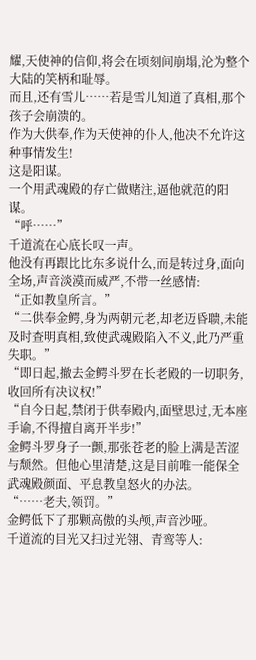耀,天使神的信仰,将会在顷刻间崩塌,沦为整个大陆的笑柄和耻辱。
而且,还有雪儿……若是雪儿知道了真相,那个孩子会崩溃的。
作为大供奉,作为天使神的仆人,他决不允许这种事情发生!
这是阳谋。
一个用武魂殿的存亡做赌注,逼他就范的阳谋。
“呼……”
千道流在心底长叹一声。
他没有再跟比比东多说什么,而是转过身,面向全场,声音淡漠而威严,不带一丝感情:
“正如教皇所言。”
“二供奉金鳄,身为两朝元老,却老迈昏聩,未能及时查明真相,致使武魂殿陷入不义,此乃严重失职。”
“即日起,撤去金鳄斗罗在长老殿的一切职务,收回所有决议权!”
“自今日起,禁闭于供奉殿内,面壁思过,无本座手谕,不得擅自离开半步!”
金鳄斗罗身子一颤,那张苍老的脸上满是苦涩与颓然。但他心里清楚,这是目前唯一能保全武魂殿颜面、平息教皇怒火的办法。
“……老夫,领罚。”
金鳄低下了那颗高傲的头颅,声音沙哑。
千道流的目光又扫过光翎、青鸾等人: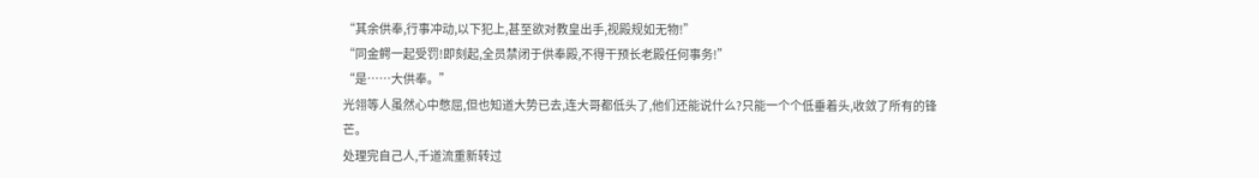“其余供奉,行事冲动,以下犯上,甚至欲对教皇出手,视殿规如无物!”
“同金鳄一起受罚!即刻起,全员禁闭于供奉殿,不得干预长老殿任何事务!”
“是……大供奉。”
光翎等人虽然心中憋屈,但也知道大势已去,连大哥都低头了,他们还能说什么?只能一个个低垂着头,收敛了所有的锋芒。
处理完自己人,千道流重新转过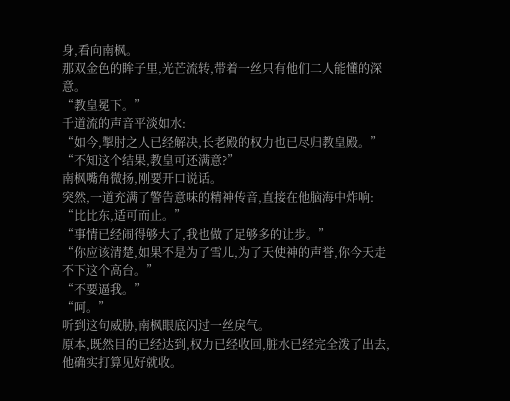身,看向南枫。
那双金色的眸子里,光芒流转,带着一丝只有他们二人能懂的深意。
“教皇冕下。”
千道流的声音平淡如水:
“如今,掣肘之人已经解决,长老殿的权力也已尽归教皇殿。”
“不知这个结果,教皇可还满意?”
南枫嘴角微扬,刚要开口说话。
突然,一道充满了警告意味的精神传音,直接在他脑海中炸响:
“比比东,适可而止。”
“事情已经闹得够大了,我也做了足够多的让步。”
“你应该清楚,如果不是为了雪儿,为了天使神的声誉,你今天走不下这个高台。”
“不要逼我。”
“呵。”
听到这句威胁,南枫眼底闪过一丝戾气。
原本,既然目的已经达到,权力已经收回,脏水已经完全泼了出去,他确实打算见好就收。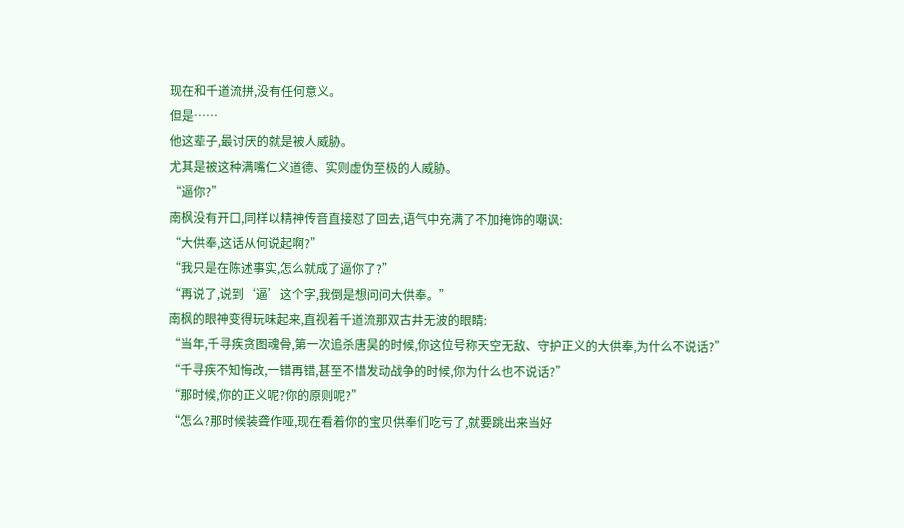现在和千道流拼,没有任何意义。
但是……
他这辈子,最讨厌的就是被人威胁。
尤其是被这种满嘴仁义道德、实则虚伪至极的人威胁。
“逼你?”
南枫没有开口,同样以精神传音直接怼了回去,语气中充满了不加掩饰的嘲讽:
“大供奉,这话从何说起啊?”
“我只是在陈述事实,怎么就成了逼你了?”
“再说了,说到‘逼’这个字,我倒是想问问大供奉。”
南枫的眼神变得玩味起来,直视着千道流那双古井无波的眼睛:
“当年,千寻疾贪图魂骨,第一次追杀唐昊的时候,你这位号称天空无敌、守护正义的大供奉,为什么不说话?”
“千寻疾不知悔改,一错再错,甚至不惜发动战争的时候,你为什么也不说话?”
“那时候,你的正义呢?你的原则呢?”
“怎么?那时候装聋作哑,现在看着你的宝贝供奉们吃亏了,就要跳出来当好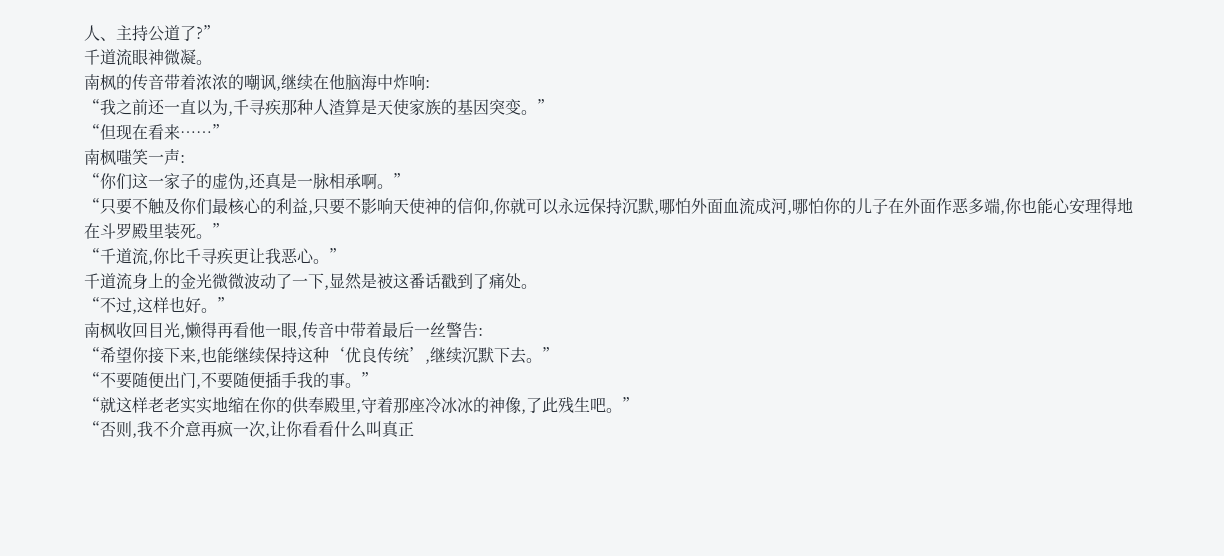人、主持公道了?”
千道流眼神微凝。
南枫的传音带着浓浓的嘲讽,继续在他脑海中炸响:
“我之前还一直以为,千寻疾那种人渣算是天使家族的基因突变。”
“但现在看来……”
南枫嗤笑一声:
“你们这一家子的虚伪,还真是一脉相承啊。”
“只要不触及你们最核心的利益,只要不影响天使神的信仰,你就可以永远保持沉默,哪怕外面血流成河,哪怕你的儿子在外面作恶多端,你也能心安理得地在斗罗殿里装死。”
“千道流,你比千寻疾更让我恶心。”
千道流身上的金光微微波动了一下,显然是被这番话戳到了痛处。
“不过,这样也好。”
南枫收回目光,懒得再看他一眼,传音中带着最后一丝警告:
“希望你接下来,也能继续保持这种‘优良传统’,继续沉默下去。”
“不要随便出门,不要随便插手我的事。”
“就这样老老实实地缩在你的供奉殿里,守着那座冷冰冰的神像,了此残生吧。”
“否则,我不介意再疯一次,让你看看什么叫真正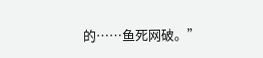的……鱼死网破。”